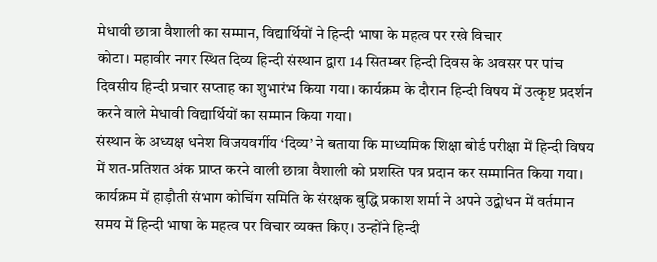मेधावी छात्रा वैशाली का सम्मान, विद्यार्थियों ने हिन्दी भाषा के महत्व पर रखे विचार
कोटा। महावीर नगर स्थित दिव्य हिन्दी संस्थान द्वारा 14 सितम्बर हिन्दी दिवस के अवसर पर पांच दिवसीय हिन्दी प्रचार सप्ताह का शुभारंभ किया गया। कार्यक्रम के दौरान हिन्दी विषय में उत्कृष्ट प्रदर्शन करने वाले मेधावी विद्यार्थियों का सम्मान किया गया।
संस्थान के अध्यक्ष धनेश विजयवर्गीय ‘दिव्य’ ने बताया कि माध्यमिक शिक्षा बोर्ड परीक्षा में हिन्दी विषय में शत-प्रतिशत अंक प्राप्त करने वाली छात्रा वैशाली को प्रशस्ति पत्र प्रदान कर सम्मानित किया गया।
कार्यक्रम में हाड़ौती संभाग कोचिंग समिति के संरक्षक बुद्धि प्रकाश शर्मा ने अपने उद्बोधन में वर्तमान समय में हिन्दी भाषा के महत्व पर विचार व्यक्त किए। उन्होंने हिन्दी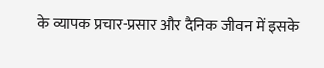के व्यापक प्रचार-प्रसार और दैनिक जीवन में इसके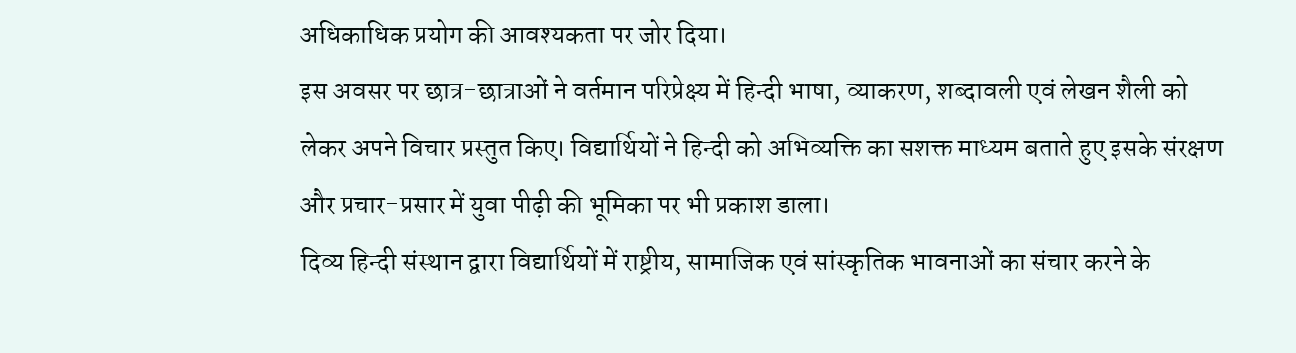अधिकाधिक प्रयोग की आवश्यकता पर जोर दिया।
इस अवसर पर छात्र-छात्राओं ने वर्तमान परिप्रेक्ष्य में हिन्दी भाषा, व्याकरण, शब्दावली एवं लेखन शैली को लेकर अपने विचार प्रस्तुत किए। विद्यार्थियों ने हिन्दी को अभिव्यक्ति का सशक्त माध्यम बताते हुए इसके संरक्षण और प्रचार-प्रसार में युवा पीढ़ी की भूमिका पर भी प्रकाश डाला।
दिव्य हिन्दी संस्थान द्वारा विद्यार्थियों में राष्ट्रीय, सामाजिक एवं सांस्कृतिक भावनाओं का संचार करने के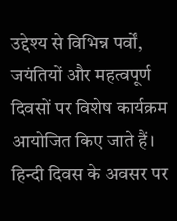उद्देश्य से विभिन्न पर्वों, जयंतियों और महत्वपूर्ण दिवसों पर विशेष कार्यक्रम आयोजित किए जाते हैं।
हिन्दी दिवस के अवसर पर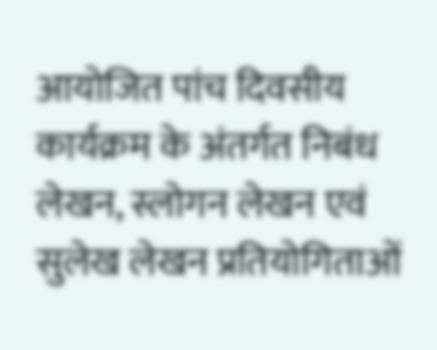आयोजित पांच दिवसीय कार्यक्रम के अंतर्गत निबंध लेखन, स्लोगन लेखन एवं सुलेख लेखन प्रतियोगिताओं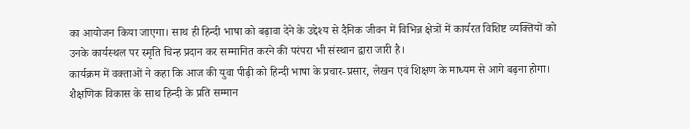का आयोजन किया जाएगा। साथ ही हिन्दी भाषा को बढ़ावा देने के उद्देश्य से दैनिक जीवन में विभिन्न क्षेत्रों में कार्यरत विशिष्ट व्यक्तियों को उनके कार्यस्थल पर स्मृति चिन्ह प्रदान कर सम्मानित करने की परंपरा भी संस्थान द्वारा जारी है।
कार्यक्रम में वक्ताओं ने कहा कि आज की युवा पीढ़ी को हिन्दी भाषा के प्रचार-प्रसार, लेखन एवं शिक्षण के माध्यम से आगे बढ़ना होगा। शैक्षणिक विकास के साथ हिन्दी के प्रति सम्मान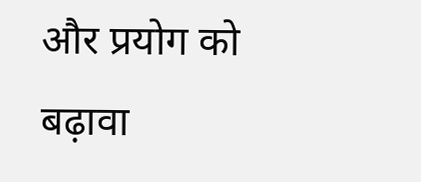और प्रयोग को बढ़ावा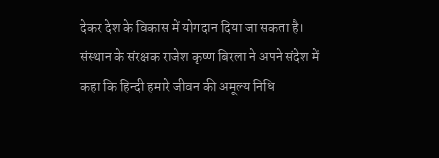देकर देश के विकास में योगदान दिया जा सकता है।
संस्थान के संरक्षक राजेश कृष्ण बिरला ने अपने संदेश में कहा कि हिन्दी हमारे जीवन की अमूल्य निधि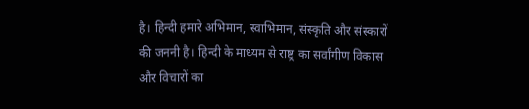है। हिन्दी हमारे अभिमान, स्वाभिमान, संस्कृति और संस्कारों की जननी है। हिन्दी के माध्यम से राष्ट्र का सर्वांगीण विकास और विचारों का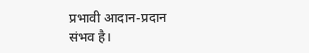प्रभावी आदान-प्रदान संभव है।